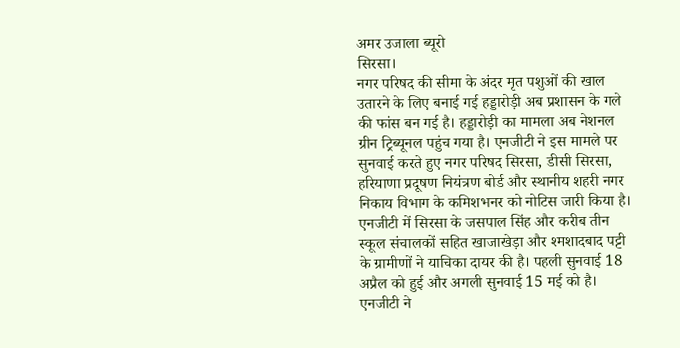अमर उजाला ब्यूरो
सिरसा।
नगर परिषद की सीमा के अंदर मृत पशुओं की खाल उतारने के लिए बनाई गई हड्डारोड़ी अब प्रशासन के गले की फांस बन गई है। हड्डारोड़ी का मामला अब नेशनल ग्रीन ट्रिब्यूनल पहुंच गया है। एनजीटी ने इस मामले पर सुनवाई करते हुए नगर परिषद सिरसा, डीसी सिरसा, हरियाणा प्रदूषण नियंत्रण बोर्ड और स्थानीय शहरी नगर निकाय विभाग के कमिशभनर को नोटिस जारी किया है।
एनजीटी में सिरसा के जसपाल सिंह और करीब तीन स्कूल संचालकों सहित खाजाखेड़ा और श्मशादबाद पट्टी के ग्रामीणों ने याचिका दायर की है। पहली सुनवाई 18 अप्रैल को हुई और अगली सुनवाई 15 मई को है। एनजीटी ने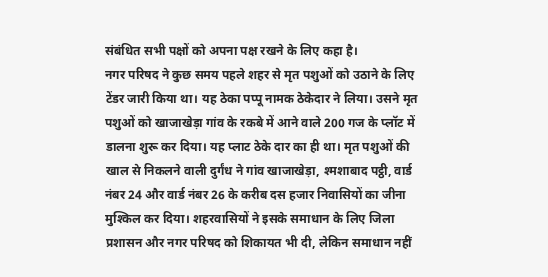संबंधित सभी पक्षों को अपना पक्ष रखने के लिए कहा है।
नगर परिषद ने कुछ समय पहले शहर से मृत पशुओं को उठाने के लिए टेंडर जारी किया था। यह ठेका पप्पू नामक ठेकेदार ने लिया। उसने मृत पशुओं को खाजाखेड़ा गांव के रकबे में आने वाले 200 गज के प्लॉट में डालना शुरू कर दिया। यह प्लाट ठेके दार का ही था। मृत पशुओं की खाल से निकलने वाली दुर्गंध ने गांव खाजाखेड़ा, श्मशाबाद पट्ठी, वार्ड नंबर 24 और वार्ड नंबर 26 के करीब दस हजार निवासियों का जीना मुश्किल कर दिया। शहरवासियों ने इसके समाधान के लिए जिला प्रशासन और नगर परिषद को शिकायत भी दी, लेकिन समाधान नहीं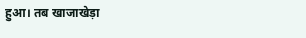हुआ। तब खाजाखेड़ा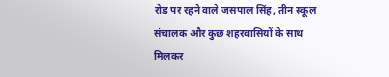रोड पर रहने वाले जसपाल सिंह, तीन स्कूल संचालक और कुछ शहरवासियों के साथ मिलकर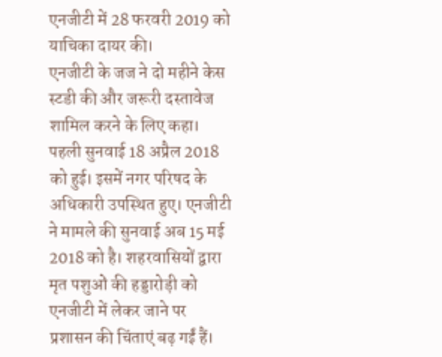एनजीटी में 28 फरवरी 2019 को याचिका दायर की।
एनजीटी के जज ने दो महीने केस स्टडी की और जरूरी दस्तावेज शामिल करने के लिए कहा। पहली सुनवाई 18 अप्रैल 2018 को हुई। इसमें नगर परिषद के अधिकारी उपस्थित हुए। एनजीटी ने मामले की सुनवाई अब 15 मई 2018 को है। शहरवासियों द्वारा मृत पशुओं की हड्डारोड़ी को एनजीटी में लेकर जाने पर प्रशासन की चिंताएं बढ़ गईं हैं।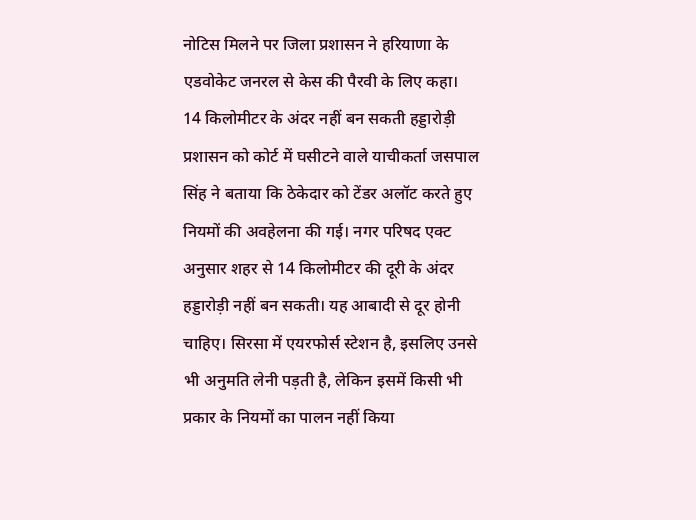नोटिस मिलने पर जिला प्रशासन ने हरियाणा के एडवोकेट जनरल से केस की पैरवी के लिए कहा।
14 किलोमीटर के अंदर नहीं बन सकती हड्डारोड़ी
प्रशासन को कोर्ट में घसीटने वाले याचीकर्ता जसपाल सिंह ने बताया कि ठेकेदार को टेंडर अलॉट करते हुए नियमों की अवहेलना की गई। नगर परिषद एक्ट अनुसार शहर से 14 किलोमीटर की दूरी के अंदर हड्डारोड़ी नहीं बन सकती। यह आबादी से दूर होनी चाहिए। सिरसा में एयरफोर्स स्टेशन है, इसलिए उनसे भी अनुमति लेनी पड़ती है, लेकिन इसमें किसी भी प्रकार के नियमों का पालन नहीं किया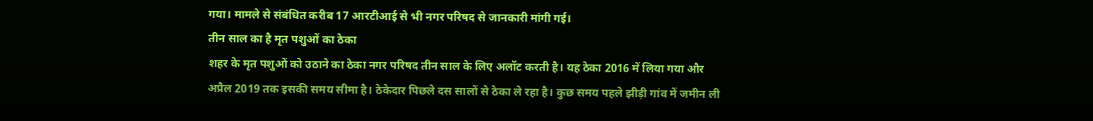गया। मामले से संबंधित करीब 17 आरटीआई से भी नगर परिषद से जानकारी मांगी गई।
तीन साल का है मृत पशुओं का ठेका
शहर के मृत पशुओं को उठाने का ठेका नगर परिषद तीन साल के लिए अलॉट करती है। यह ठेका 2016 में लिया गया और अप्रैल 2019 तक इसकी समय सीमा है। ठेकेदार पिछले दस सालों से ठेका ले रहा है। कुछ समय पहले झीड़ी गांव में जमीन ली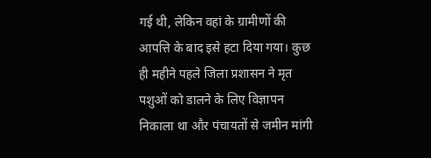गई थी, लेकिन वहां के ग्रामीणों की आपत्ति के बाद इसे हटा दिया गया। कुछ ही महीने पहले जिला प्रशासन ने मृत पशुओं को डालने के लिए विज्ञापन निकाला था और पंचायतों से जमीन मांगी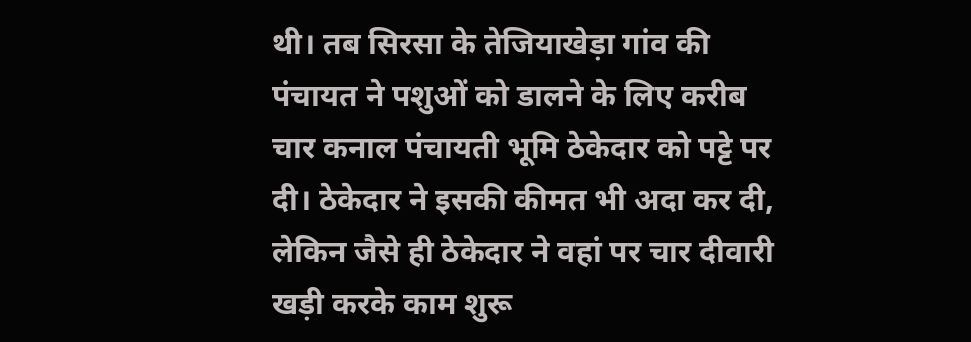थी। तब सिरसा के तेजियाखेड़ा गांव की पंचायत ने पशुओं को डालने के लिए करीब चार कनाल पंचायती भूमि ठेकेदार को पट्टे पर दी। ठेकेदार ने इसकी कीमत भी अदा कर दी, लेकिन जैसे ही ठेकेदार ने वहां पर चार दीवारी खड़ी करके काम शुरू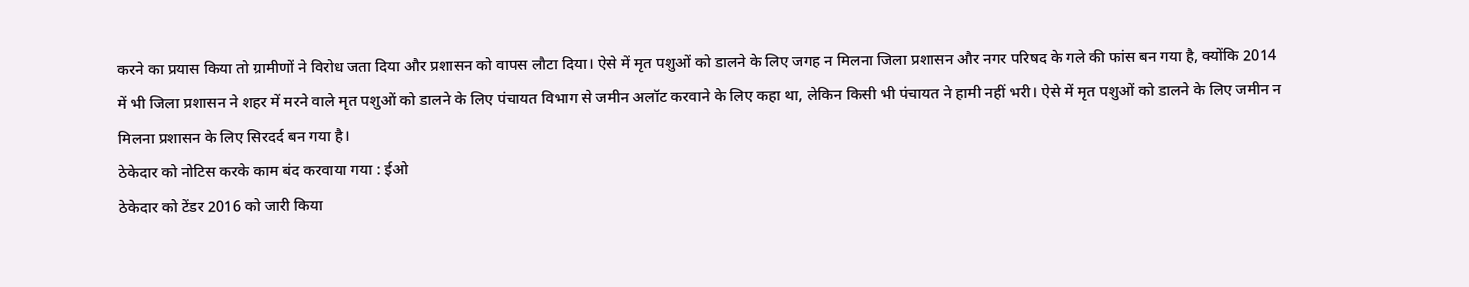करने का प्रयास किया तो ग्रामीणों ने विरोध जता दिया और प्रशासन को वापस लौटा दिया। ऐसे में मृत पशुओं को डालने के लिए जगह न मिलना जिला प्रशासन और नगर परिषद के गले की फांस बन गया है, क्योंकि 2014 में भी जिला प्रशासन ने शहर में मरने वाले मृत पशुओं को डालने के लिए पंचायत विभाग से जमीन अलॉट करवाने के लिए कहा था, लेकिन किसी भी पंचायत ने हामी नहीं भरी। ऐसे में मृत पशुओं को डालने के लिए जमीन न मिलना प्रशासन के लिए सिरदर्द बन गया है।
ठेकेदार को नोटिस करके काम बंद करवाया गया : ईओ
ठेकेदार को टेंडर 2016 को जारी किया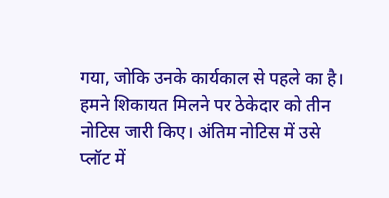गया, जोकि उनके कार्यकाल से पहले का है। हमने शिकायत मिलने पर ठेकेदार को तीन नोटिस जारी किए। अंतिम नोटिस में उसे प्लॉट में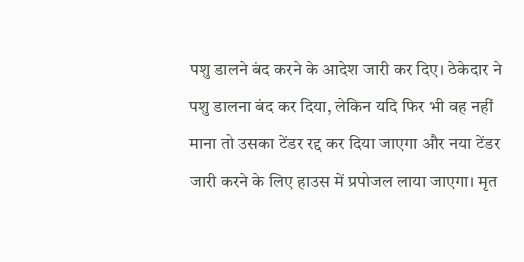पशु डालने बंद करने के आदेश जारी कर दिए। ठेकेदार ने पशु डालना बंद कर दिया, लेकिन यदि फिर भी वह नहीं माना तो उसका टेंडर रद्द कर दिया जाएगा और नया टेंडर जारी करने के लिए हाउस में प्रपोजल लाया जाएगा। मृत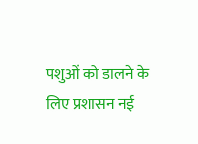पशुओं को डालने के लिए प्रशासन नई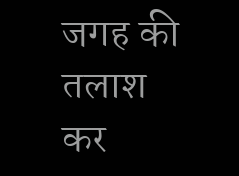जगह की तलाश कर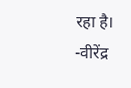रहा है।
-वीरेंद्र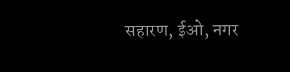सहारण, ईओ, नगर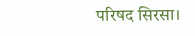परिषद सिरसा।